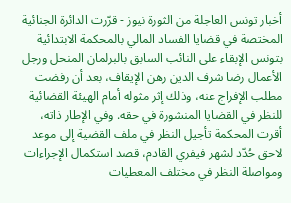أخبار تونس العاجلة من الثورة نيوز - قرّرت الدائرة الجنائية المختصة في قضايا الفساد المالي بالمحكمة الابتدائية بتونس الإبقاء على النائب السابق بالبرلمان المنحل ورجل الأعمال رضا شرف الدين رهن الإيقاف، بعد أن رفضت مطلب الإفراج عنه، وذلك إثر مثوله أمام الهيئة القضائية للنظر في القضايا المنشورة في حقه. وفي الإطار ذاته، أقرت المحكمة تأجيل النظر في ملف القضية إلى موعد لاحق حُدّد لشهر فيفري القادم، قصد استكمال الإجراءات ومواصلة النظر في مختلف المعطيات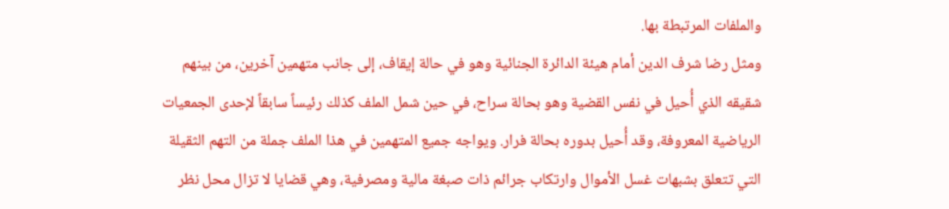والملفات المرتبطة بها.
ومثل رضا شرف الدين أمام هيئة الدائرة الجنائية وهو في حالة إيقاف، إلى جانب متهمين آخرين، من بينهم شقيقه الذي أُحيل في نفس القضية وهو بحالة سراح، في حين شمل الملف كذلك رئيساً سابقاً لإحدى الجمعيات الرياضية المعروفة، وقد أُحيل بدوره بحالة فرار. ويواجه جميع المتهمين في هذا الملف جملة من التهم الثقيلة التي تتعلق بشبهات غسل الأموال وارتكاب جرائم ذات صبغة مالية ومصرفية، وهي قضايا لا تزال محل نظر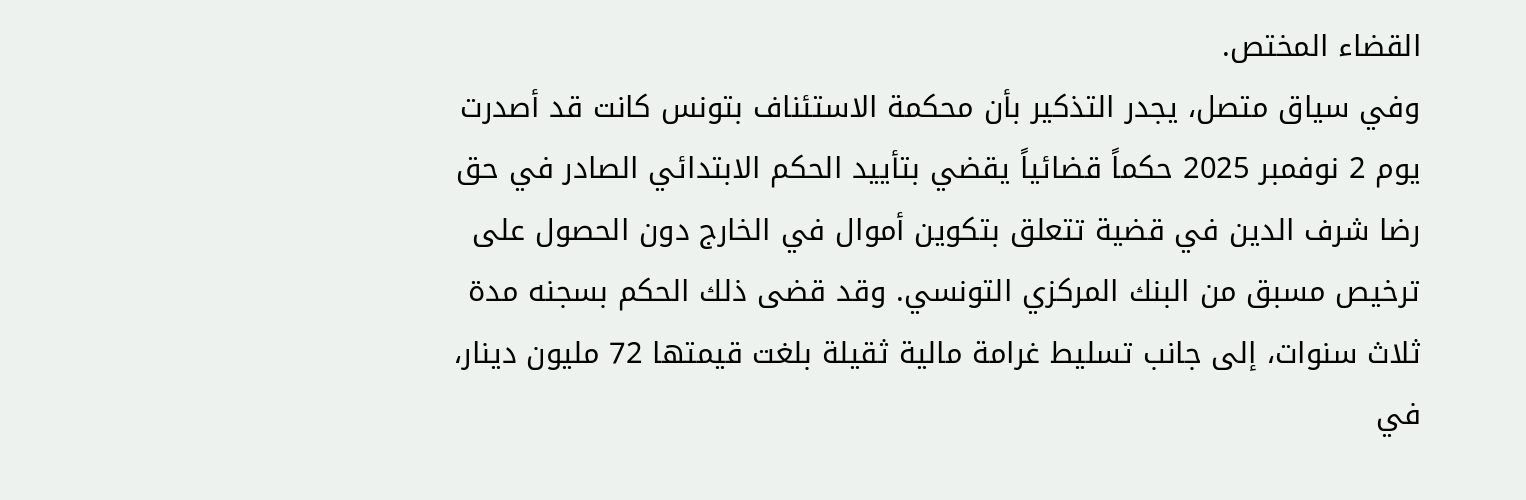القضاء المختص.
وفي سياق متصل، يجدر التذكير بأن محكمة الاستئناف بتونس كانت قد أصدرت يوم 2 نوفمبر 2025 حكماً قضائياً يقضي بتأييد الحكم الابتدائي الصادر في حق رضا شرف الدين في قضية تتعلق بتكوين أموال في الخارج دون الحصول على ترخيص مسبق من البنك المركزي التونسي. وقد قضى ذلك الحكم بسجنه مدة ثلاث سنوات، إلى جانب تسليط غرامة مالية ثقيلة بلغت قيمتها 72 مليون دينار، في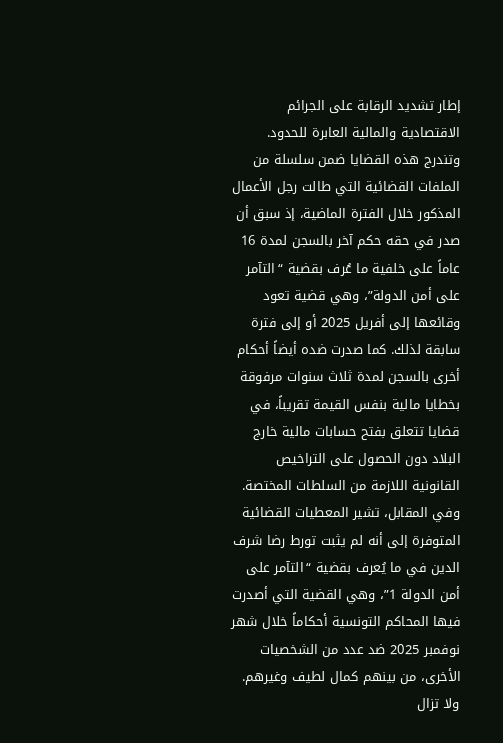إطار تشديد الرقابة على الجرائم الاقتصادية والمالية العابرة للحدود.
وتندرج هذه القضايا ضمن سلسلة من الملفات القضائية التي طالت رجل الأعمال المذكور خلال الفترة الماضية، إذ سبق أن صدر في حقه حكم آخر بالسجن لمدة 16 عاماً على خلفية ما عُرف بقضية “التآمر على أمن الدولة”، وهي قضية تعود وقائعها إلى أفريل 2025 أو إلى فترة سابقة لذلك. كما صدرت ضده أيضاً أحكام أخرى بالسجن لمدة ثلاث سنوات مرفوقة بخطايا مالية بنفس القيمة تقريباً، في قضايا تتعلق بفتح حسابات مالية خارج البلاد دون الحصول على التراخيص القانونية اللازمة من السلطات المختصة.
وفي المقابل، تشير المعطيات القضائية المتوفرة إلى أنه لم يثبت تورط رضا شرف الدين في ما يُعرف بقضية “التآمر على أمن الدولة 1”، وهي القضية التي أصدرت فيها المحاكم التونسية أحكاماً خلال شهر نوفمبر 2025 ضد عدد من الشخصيات الأخرى، من بينهم كمال لطيف وغيرهم. ولا تزال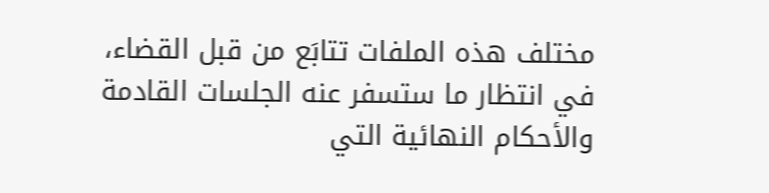مختلف هذه الملفات تتابَع من قبل القضاء، في انتظار ما ستسفر عنه الجلسات القادمة والأحكام النهائية التي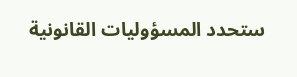ستحدد المسؤوليات القانونية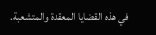في هذه القضايا المعقدة والمتشعبة.